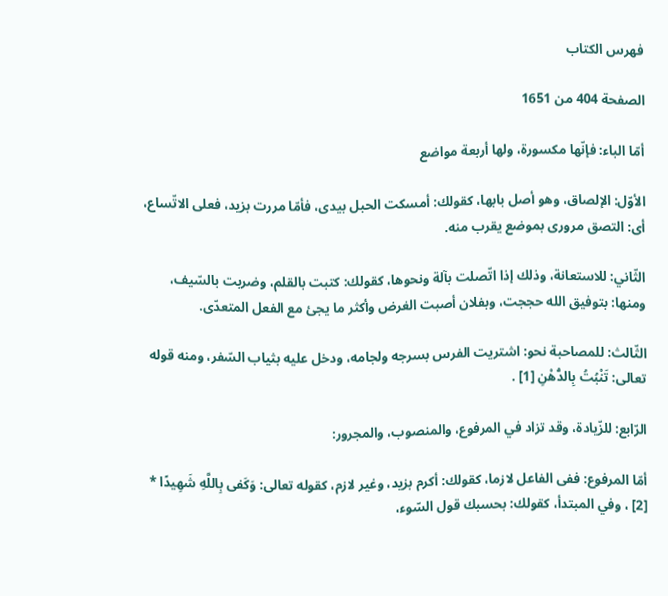فهرس الكتاب

الصفحة 404 من 1651

أمّا الباء: فإنّها مكسورة، ولها أربعة مواضع

الأوّل: الإلصاق، وهو أصل بابها، كقولك: أمسكت الحبل بيدى، فأمّا مررت بزيد، فعلى الاتّساع، أى: التصق مرورى بموضع يقرب منه.

الثّاني: للاستعانة، وذلك إذا اتّصلت بآلة ونحوها، كقولك: كتبت بالقلم، وضربت بالسّيف، ومنها: بتوفيق الله حججت، وبفلان أصبت الغرض وأكثر ما يجئ مع الفعل المتعدّى.

الثّالث: للمصاحبة نحو: اشتريت الفرس بسرجه ولجامه، ودخل عليه بثياب السّفر، ومنه قوله تعالى: تَنْبُتُ بِالدُّهْنِ [1] .

الرّابع: للزّيادة، وقد تزاد في المرفوع، والمنصوب، والمجرور:

أمّا المرفوع: ففى الفاعل لازما، كقولك: أكرم بزيد، وغير لازم، كقوله تعالى: وَكَفى بِاللَّهِ شَهِيدًا * [2] ، وفي المبتدأ، كقولك: بحسبك قول السّوء،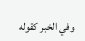وفي الخبر كقوله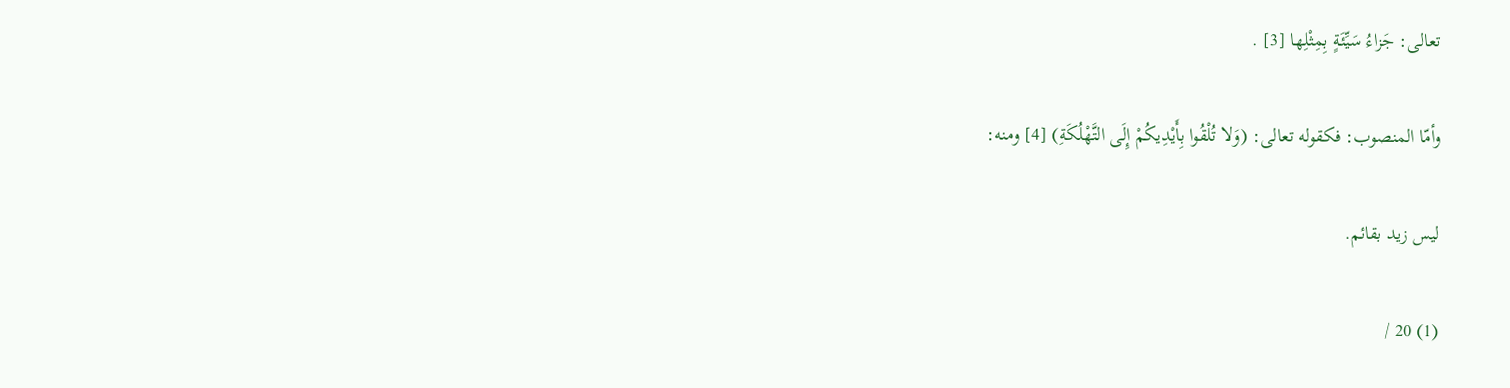تعالى: جَزاءُ سَيِّئَةٍ بِمِثْلِها [3] .

وأمّا المنصوب: فكقوله تعالى: (وَلا تُلْقُوا بِأَيْدِيكُمْ إِلَى التَّهْلُكَةِ) [4] ومنه:

ليس زيد بقائم.

(1) 20 /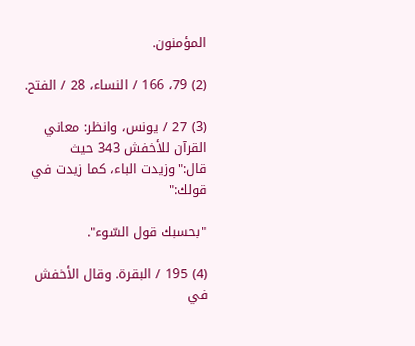المؤمنون.

(2) 79، 166 / النساء، 28 / الفتح.

(3) 27 / يونس، وانظر: معاني القرآن للأخفش 343 حيث قال:"وزيدت الباء، كما زيدت في قولك:"

"بحسبك قول السّوء".

(4) 195 / البقرة. وقال الأخفش في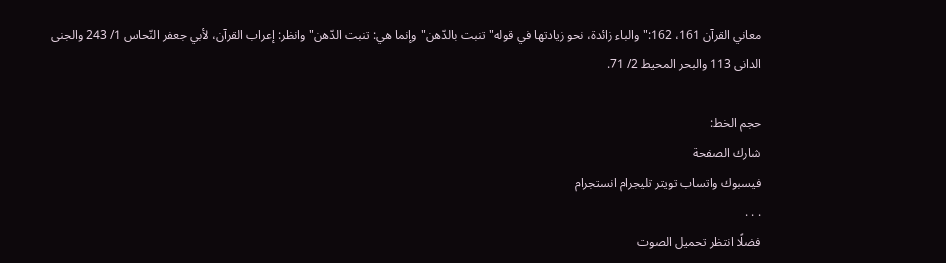معاني القرآن 161، 162:"والباء زائدة، نحو زيادتها في قوله"تنبت بالدّهن"وإنما هي: تنبت الدّهن"وانظر: إعراب القرآن، لأبي جعفر النّحاس 1/ 243 والجنى الدانى 113 والبحر المحيط 2/ 71.

حجم الخط:
شارك الصفحة
فيسبوك واتساب تويتر تليجرام انستجرام
. . .
فضلًا انتظر تحميل الصوت